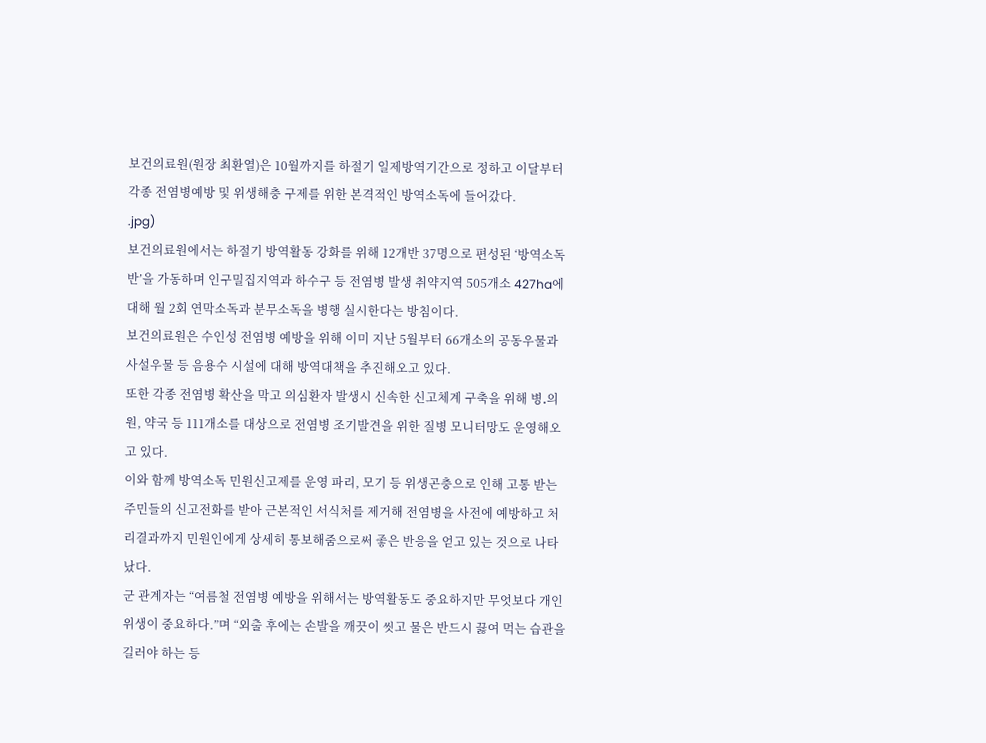보건의료원(원장 최환열)은 10월까지를 하절기 일제방역기간으로 정하고 이달부터 각종 전염병예방 및 위생해충 구제를 위한 본격적인 방역소독에 들어갔다.
.jpg)
보건의료원에서는 하절기 방역활동 강화를 위해 12개반 37명으로 편성된 ‘방역소독반’을 가동하며 인구밀집지역과 하수구 등 전염병 발생 취약지역 505개소 427ha에 대해 월 2회 연막소독과 분무소독을 병행 실시한다는 방침이다.
보건의료원은 수인성 전염병 예방을 위해 이미 지난 5월부터 66개소의 공동우물과 사설우물 등 음용수 시설에 대해 방역대책을 추진해오고 있다.
또한 각종 전염병 확산을 막고 의심환자 발생시 신속한 신고체계 구축을 위해 병․의원, 약국 등 111개소를 대상으로 전염병 조기발견을 위한 질병 모니터망도 운영해오고 있다.
이와 함께 방역소독 민원신고제를 운영 파리, 모기 등 위생곤충으로 인해 고통 받는 주민들의 신고전화를 받아 근본적인 서식처를 제거해 전염병을 사전에 예방하고 처리결과까지 민원인에게 상세히 통보해줌으로써 좋은 반응을 얻고 있는 것으로 나타났다.
군 관계자는 “여름철 전염병 예방을 위해서는 방역활동도 중요하지만 무엇보다 개인위생이 중요하다.”며 “외출 후에는 손발을 깨끗이 씻고 물은 반드시 끓여 먹는 습관을 길러야 하는 등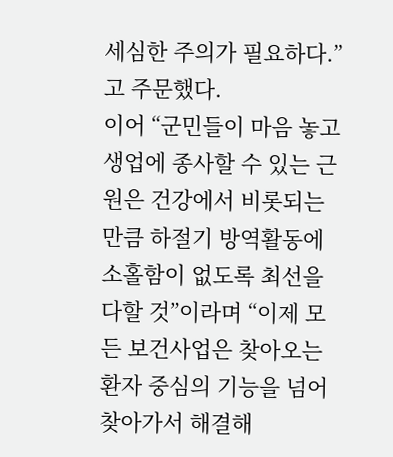세심한 주의가 필요하다.”고 주문했다.
이어 “군민들이 마음 놓고 생업에 종사할 수 있는 근원은 건강에서 비롯되는 만큼 하절기 방역활동에 소홀함이 없도록 최선을 다할 것”이라며 “이제 모든 보건사업은 찾아오는 환자 중심의 기능을 넘어 찾아가서 해결해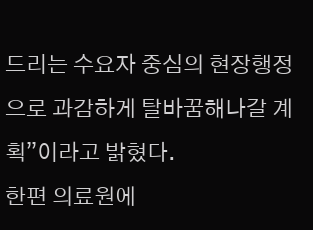드리는 수요자 중심의 현장행정으로 과감하게 탈바꿈해나갈 계획”이라고 밝혔다.
한편 의료원에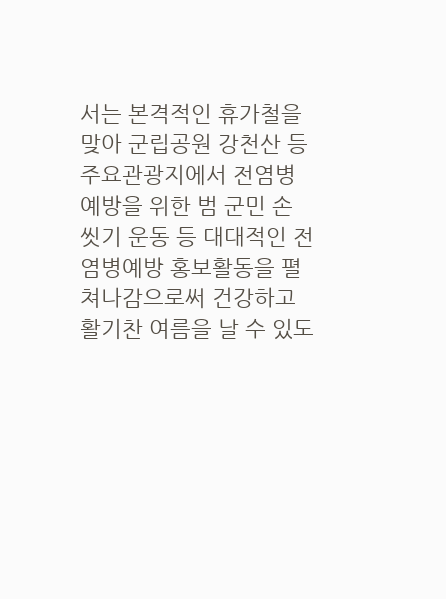서는 본격적인 휴가철을 맞아 군립공원 강천산 등 주요관광지에서 전염병 예방을 위한 범 군민 손 씻기 운동 등 대대적인 전염병예방 홍보활동을 펼쳐나감으로써 건강하고 활기찬 여름을 날 수 있도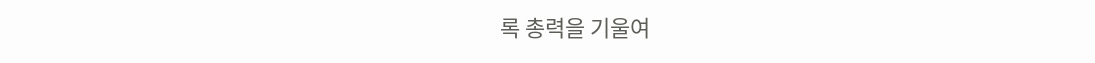록 총력을 기울여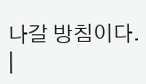나갈 방침이다.
|